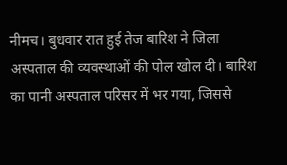नीमच। बुधवार रात हुई तेज बारिश ने जिला अस्पताल की व्यवस्थाओं की पोल खोल दी। बारिश का पानी अस्पताल परिसर में भर गया, जिससे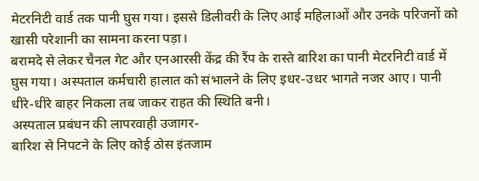मेटरनिटी वार्ड तक पानी घुस गया। इससे डिलीवरी के लिए आई महिलाओं और उनके परिजनों को खासी परेशानी का सामना करना पड़ा।
बरामदे से लेकर चैनल गेट और एनआरसी केंद्र की रैंप के रास्ते बारिश का पानी मेटरनिटी वार्ड में घुस गया। अस्पताल कर्मचारी हालात को संभालने के लिए इधर-उधर भागते नजर आए। पानी धीरे-धीरे बाहर निकला तब जाकर राहत की स्थिति बनी।
अस्पताल प्रबंधन की लापरवाही उजागर-
बारिश से निपटने के लिए कोई ठोस इंतजाम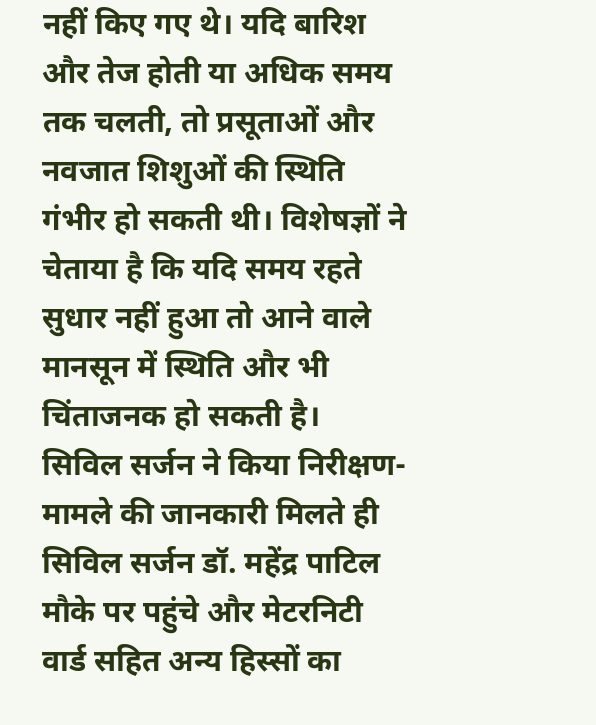नहीं किए गए थे। यदि बारिश और तेज होती या अधिक समय तक चलती, तो प्रसूताओं और नवजात शिशुओं की स्थिति गंभीर हो सकती थी। विशेषज्ञों ने चेताया है कि यदि समय रहते सुधार नहीं हुआ तो आने वाले मानसून में स्थिति और भी चिंताजनक हो सकती है।
सिविल सर्जन ने किया निरीक्षण-
मामले की जानकारी मिलते ही सिविल सर्जन डॉ. महेंद्र पाटिल मौके पर पहुंचे और मेटरनिटी वार्ड सहित अन्य हिस्सों का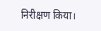निरीक्षण किया।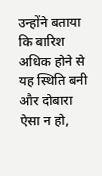उन्होंने बताया कि बारिश अधिक होने से यह स्थिति बनी और दोबारा ऐसा न हो,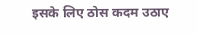इसके लिए ठोस कदम उठाए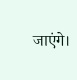जाएंगे।